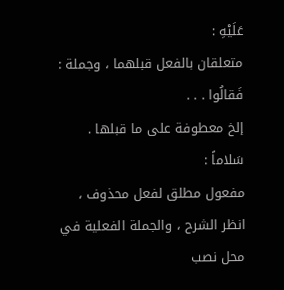عَلَيْهِ :
متعلقان بالفعل قبلهما ، وجملة :
فَقالُوا . . .
إلخ معطوفة على ما قبلها .
سَلاماً :
مفعول مطلق لفعل محذوف ، انظر الشرح ، والجملة الفعلية في محل نصب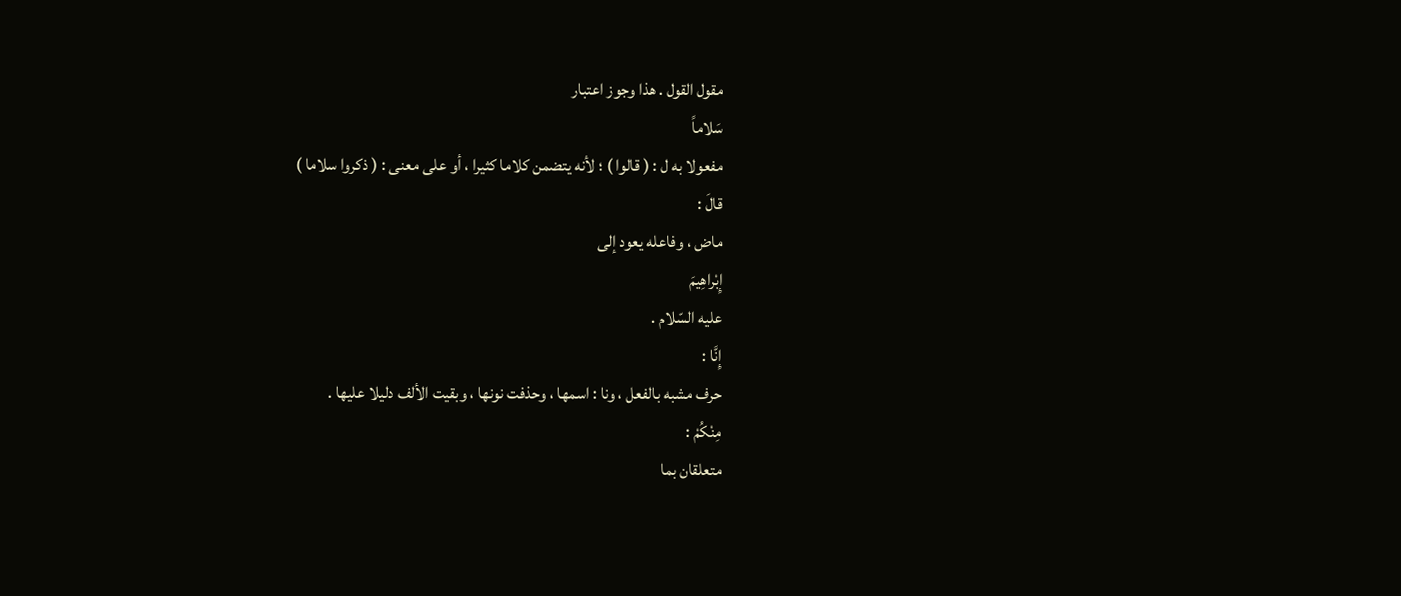مقول القول . هذا وجوز اعتبار
سَلاماً
مفعولا به ل : ( قالوا ) ؛ لأنه يتضمن كلاما كثيرا ، أو على معنى : ( ذكروا سلاما )
قالَ :
ماض ، وفاعله يعود إلى
إِبْراهِيمَ
عليه السّلام .
إِنَّا :
حرف مشبه بالفعل ، ونا : اسمها ، وحذفت نونها ، وبقيت الألف دليلا عليها .
مِنْكُمْ :
متعلقان بما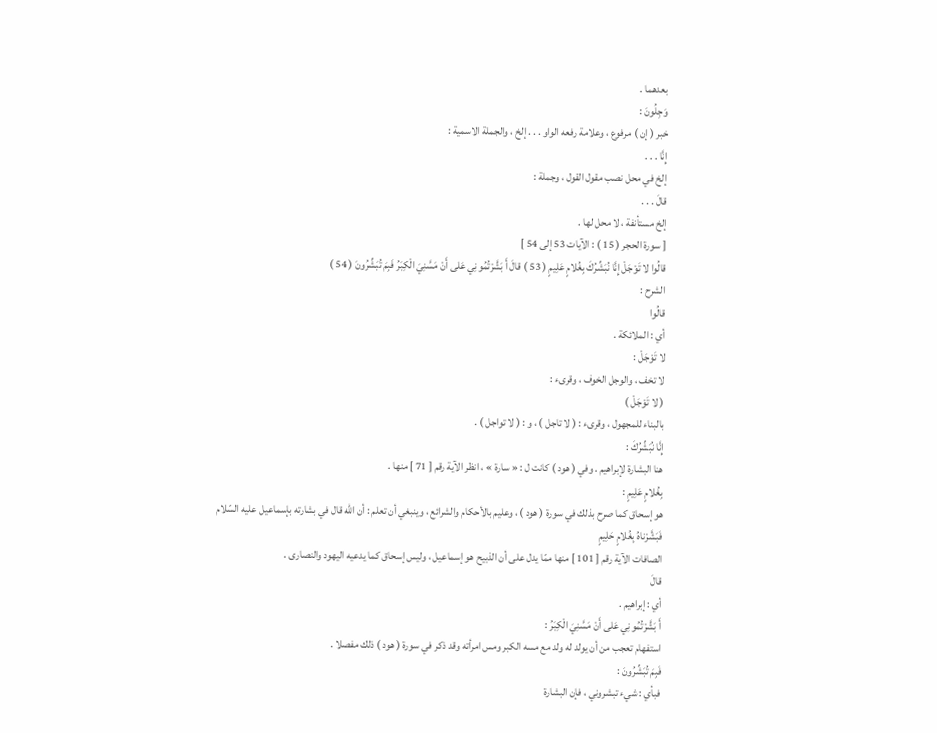بعدهما .
وَجِلُونَ :
خبر ( إن ) مرفوع ، وعلامة رفعه الواو . . . إلخ ، والجملة الاسمية :
إِنَّا . . .
إلخ في محل نصب مقول القول ، وجملة :
قالَ . . .
إلخ مستأنفة ، لا محل لها .
[ سورة الحجر ( 15 ) : الآيات 53 إلى 54 ]
قالُوا لا تَوْجَلْ إِنَّا نُبَشِّرُكَ بِغُلامٍ عَلِيمٍ ( 53 ) قالَ أَ بَشَّرْتُمُونِي عَلى أَنْ مَسَّنِيَ الْكِبَرُ فَبِمَ تُبَشِّرُونَ ( 54 )
الشرح :
قالُوا
أي : الملائكة .
لا تَوْجَلْ :
لا تخف ، والوجل الخوف ، وقرىء :
( لا تَوْجَلْ )
بالبناء للمجهول ، وقرىء : ( لا تاجل ) ، و : ( لا تواجل ) .
إِنَّا نُبَشِّرُكَ :
هنا البشارة لإبراهيم . وفي ( هود ) كانت ل : « سارة » ، انظر الآية رقم [ 71 ] منها .
بِغُلامٍ عَلِيمٍ :
هو إسحاق كما صرح بذلك في سورة ( هود ) ، وعليم بالأحكام والشرائع ، وينبغي أن تعلم : أن اللّه قال في بشارته بإسماعيل عليه السّلام
فَبَشَّرْناهُ بِغُلامٍ حَلِيمٍ
الصافات الآية رقم [ 101 ] منها ممّا يدل على أن الذبيح هو إسماعيل ، وليس إسحاق كما يدعيه اليهود والنصارى .
قالَ
أي : إبراهيم .
أَ بَشَّرْتُمُونِي عَلى أَنْ مَسَّنِيَ الْكِبَرُ :
استفهام تعجب من أن يولد له ولد مع مسه الكبر ومس امرأته وقد ذكر في سورة ( هود ) ذلك مفصلا .
فَبِمَ تُبَشِّرُونَ :
فبأي : شيء تبشروني ، فإن البشارة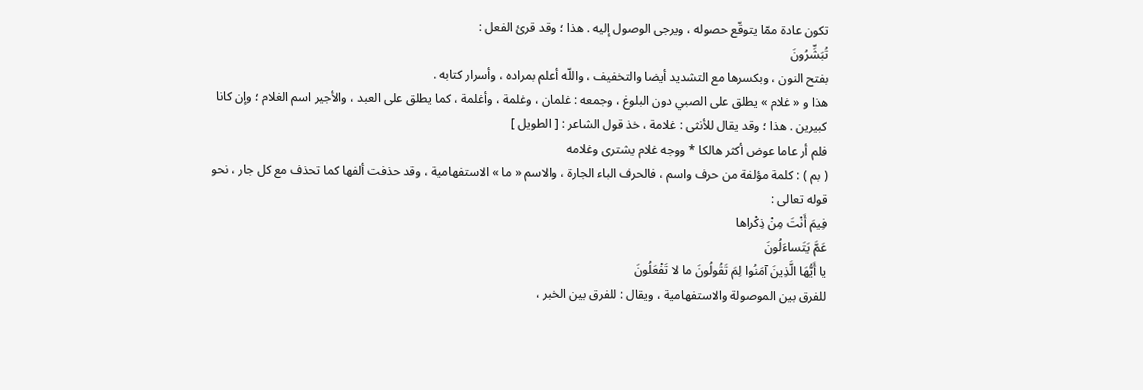تكون عادة ممّا يتوقّع حصوله ، ويرجى الوصول إليه . هذا ؛ وقد قرئ الفعل :
تُبَشِّرُونَ
بفتح النون ، وبكسرها مع التشديد أيضا والتخفيف ، واللّه أعلم بمراده ، وأسرار كتابه .
هذا و « غلام » يطلق على الصبي دون البلوغ ، وجمعه : غلمان ، وغلمة ، وأغلمة ، كما يطلق على العبد ، والأجير اسم الغلام ؛ وإن كانا كبيرين . هذا ؛ وقد يقال للأنثى : غلامة ، خذ قول الشاعر : [ الطويل ]
فلم أر عاما عوض أكثر هالكا * ووجه غلام يشترى وغلامه
( بم ) : كلمة مؤلفة من حرف واسم ، فالحرف الباء الجارة ، والاسم « ما » الاستفهامية ، وقد حذفت ألفها كما تحذف مع كل جار ، نحو قوله تعالى :
فِيمَ أَنْتَ مِنْ ذِكْراها
عَمَّ يَتَساءَلُونَ
يا أَيُّهَا الَّذِينَ آمَنُوا لِمَ تَقُولُونَ ما لا تَفْعَلُونَ
للفرق بين الموصولة والاستفهامية ، ويقال : للفرق بين الخبر ،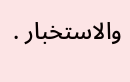والاستخبار .